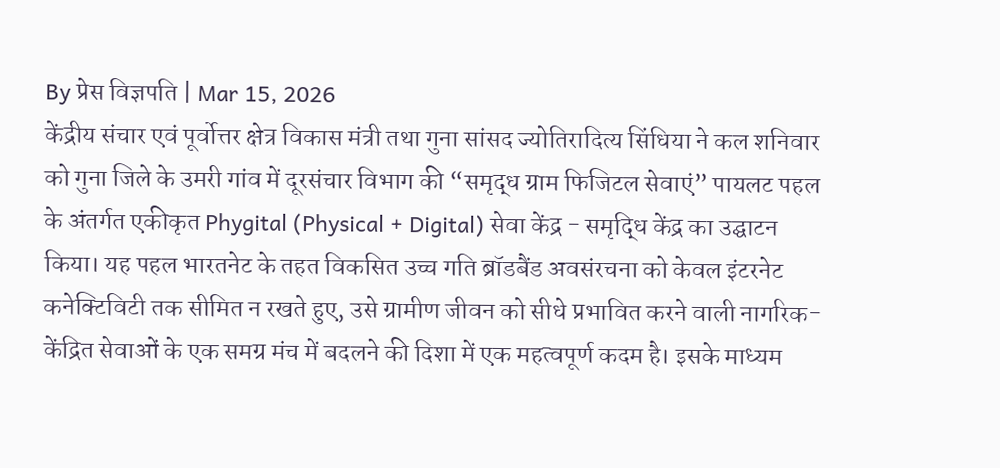By प्रेस विज्ञपति | Mar 15, 2026
केंद्रीय संचार एवं पूर्वोत्तर क्षेत्र विकास मंत्री तथा गुना सांसद ज्योतिरादित्य सिंधिया ने कल शनिवार को गुना जिले के उमरी गांव में दूरसंचार विभाग की “समृद्ध ग्राम फिजिटल सेवाएं” पायलट पहल के अंतर्गत एकीकृत Phygital (Physical + Digital) सेवा केंद्र - समृद्धि केंद्र का उद्घाटन किया। यह पहल भारतनेट के तहत विकसित उच्च गति ब्रॉडबैंड अवसंरचना को केवल इंटरनेट कनेक्टिविटी तक सीमित न रखते हुए, उसे ग्रामीण जीवन को सीधे प्रभावित करने वाली नागरिक-केंद्रित सेवाओं के एक समग्र मंच में बदलने की दिशा में एक महत्वपूर्ण कदम है। इसके माध्यम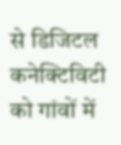से डिजिटल कनेक्टिविटी को गांवों में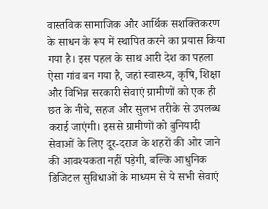वास्तविक सामाजिक और आर्थिक सशक्तिकरण के साधन के रूप में स्थापित करने का प्रयास किया गया है। इस पहल के साथ आरी देश का पहला ऐसा गांव बन गया है, जहां स्वास्थ्य, कृषि, शिक्षा और विभिन्न सरकारी सेवाएं ग्रामीणों को एक ही छत के नीचे, सहज और सुलभ तरीके से उपलब्ध कराई जाएंगी। इससे ग्रामीणों को बुनियादी सेवाओं के लिए दूर-दराज के शहरों की ओर जाने की आवश्यकता नहीं पड़ेगी, बल्कि आधुनिक डिजिटल सुविधाओं के माध्यम से ये सभी सेवाएं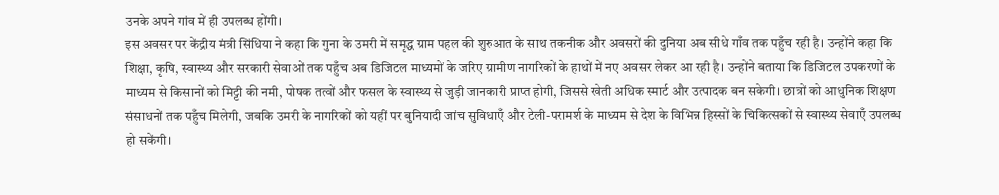उनके अपने गांव में ही उपलब्ध होंगी।
इस अवसर पर केंद्रीय मंत्री सिंधिया ने कहा कि गुना के उमरी में समृद्ध ग्राम पहल की शुरुआत के साथ तकनीक और अवसरों की दुनिया अब सीधे गाँव तक पहुँच रही है। उन्होंने कहा कि शिक्षा, कृषि, स्वास्थ्य और सरकारी सेवाओं तक पहुँच अब डिजिटल माध्यमों के जरिए ग्रामीण नागरिकों के हाथों में नए अवसर लेकर आ रही है। उन्होंने बताया कि डिजिटल उपकरणों के माध्यम से किसानों को मिट्टी की नमी, पोषक तत्वों और फसल के स्वास्थ्य से जुड़ी जानकारी प्राप्त होगी, जिससे खेती अधिक स्मार्ट और उत्पादक बन सकेगी। छात्रों को आधुनिक शिक्षण संसाधनों तक पहुँच मिलेगी, जबकि उमरी के नागरिकों को यहीं पर बुनियादी जांच सुविधाएँ और टेली-परामर्श के माध्यम से देश के विभिन्न हिस्सों के चिकित्सकों से स्वास्थ्य सेवाएँ उपलब्ध हो सकेंगी।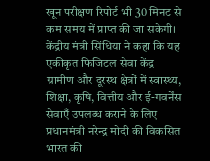खून परीक्षण रिपोर्ट भी 30 मिनट से कम समय में प्राप्त की जा सकेगी।
केंद्रीय मंत्री सिंधिया ने कहा कि यह एकीकृत फिजिटल सेवा केंद्र ग्रामीण और दूरस्थ क्षेत्रों में स्वास्थ्य, शिक्षा, कृषि, वित्तीय और ई-गवर्नेंस सेवाएँ उपलब्ध कराने के लिए प्रधानमंत्री नरेन्द्र मोदी की विकसित भारत की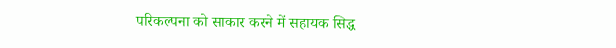परिकल्पना को साकार करने में सहायक सिद्ध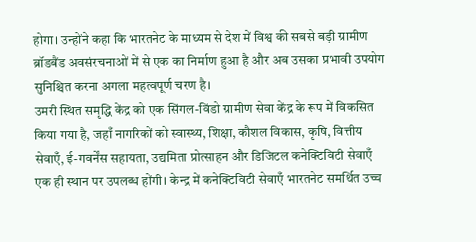होगा। उन्होंने कहा कि भारतनेट के माध्यम से देश में विश्व की सबसे बड़ी ग्रामीण ब्रॉडबैंड अवसंरचनाओं में से एक का निर्माण हुआ है और अब उसका प्रभावी उपयोग सुनिश्चित करना अगला महत्वपूर्ण चरण है।
उमरी स्थित समृद्धि केंद्र को एक सिंगल-विंडो ग्रामीण सेवा केंद्र के रूप में विकसित किया गया है, जहाँ नागरिकों को स्वास्थ्य, शिक्षा, कौशल विकास, कृषि, वित्तीय सेवाएँ, ई-गवर्नेंस सहायता, उद्यमिता प्रोत्साहन और डिजिटल कनेक्टिविटी सेवाएँ एक ही स्थान पर उपलब्ध होंगी। केन्द्र में कनेक्टिविटी सेवाएँ भारतनेट समर्थित उच्च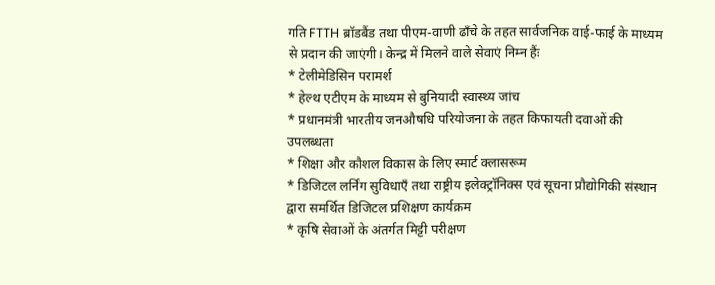गति FTTH ब्रॉडबैंड तथा पीएम-वाणी ढाँचे के तहत सार्वजनिक वाई-फाई के माध्यम से प्रदान की जाएंगी। केन्द्र में मिलने वाले सेवाएं निम्न हैंः
* टेलीमेडिसिन परामर्श
* हेल्थ एटीएम के माध्यम से बुनियादी स्वास्थ्य जांच
* प्रधानमंत्री भारतीय जनऔषधि परियोजना के तहत किफायती दवाओं की उपलब्धता
* शिक्षा और कौशल विकास के लिए स्मार्ट क्लासरूम
* डिजिटल लर्निंग सुविधाएँ तथा राष्ट्रीय इलेक्ट्रॉनिक्स एवं सूचना प्रौद्योगिकी संस्थान द्वारा समर्थित डिजिटल प्रशिक्षण कार्यक्रम
* कृषि सेवाओं के अंतर्गत मिट्टी परीक्षण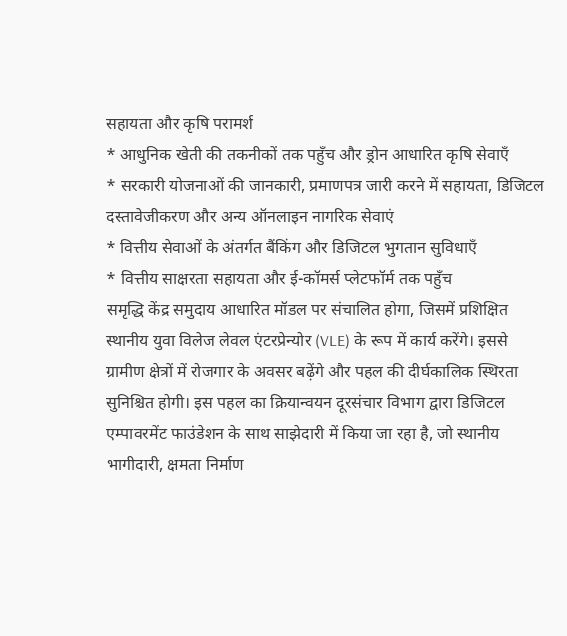सहायता और कृषि परामर्श
* आधुनिक खेती की तकनीकों तक पहुँच और ड्रोन आधारित कृषि सेवाएँ
* सरकारी योजनाओं की जानकारी, प्रमाणपत्र जारी करने में सहायता, डिजिटल दस्तावेजीकरण और अन्य ऑनलाइन नागरिक सेवाएं
* वित्तीय सेवाओं के अंतर्गत बैंकिंग और डिजिटल भुगतान सुविधाएँ
* वित्तीय साक्षरता सहायता और ई-कॉमर्स प्लेटफॉर्म तक पहुँच
समृद्धि केंद्र समुदाय आधारित मॉडल पर संचालित होगा, जिसमें प्रशिक्षित स्थानीय युवा विलेज लेवल एंटरप्रेन्योर (VLE) के रूप में कार्य करेंगे। इससे ग्रामीण क्षेत्रों में रोजगार के अवसर बढ़ेंगे और पहल की दीर्घकालिक स्थिरता सुनिश्चित होगी। इस पहल का क्रियान्वयन दूरसंचार विभाग द्वारा डिजिटल एम्पावरमेंट फाउंडेशन के साथ साझेदारी में किया जा रहा है, जो स्थानीय भागीदारी, क्षमता निर्माण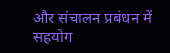और संचालन प्रबंधन में सहयोग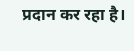प्रदान कर रहा है।